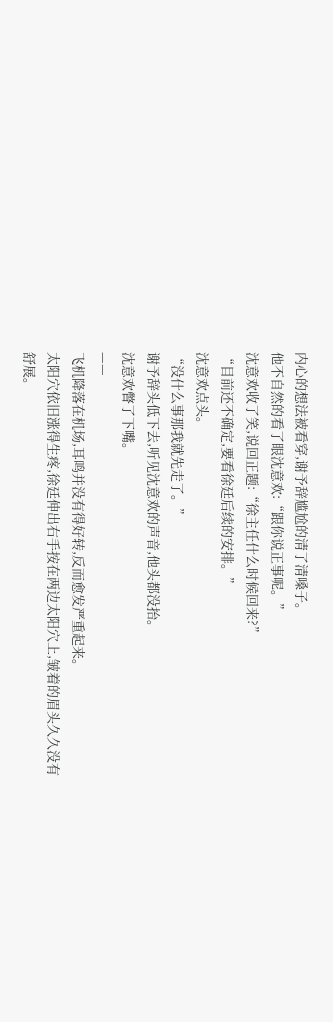内心的想法被看穿,谢予辞尴尬的清了清嗓子。
他不自然的看了眼沈意欢:“跟你说正事呢。”
沈意欢收了笑,说回正题:“徐主任什么时候回来?”
“目前还不确定,要看徐廷后续的安排。”
沈意欢点头。
“没什么事那我就先走了。”
谢予辞头低下去,听见沈意欢的声音,他头都没抬。
沈意欢瞥了下嘴。
——
飞机降落在机场,耳鸣并没有得好转,反而愈发严重起来。
太阳穴依旧涨得生疼,徐廷伸出右手按在两边太阳穴上,皱着的眉头久久没有舒展。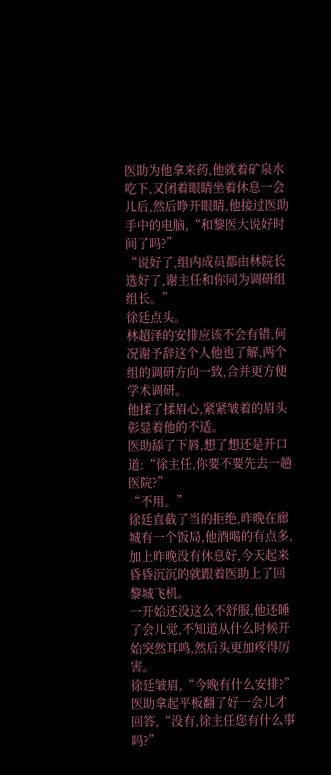医助为他拿来药,他就着矿泉水吃下,又闭着眼睛坐着休息一会儿后,然后睁开眼睛,他接过医助手中的电脑,“和黎医大说好时间了吗?”
“说好了,组内成员都由林院长选好了,谢主任和你同为调研组组长。”
徐廷点头。
林超泽的安排应该不会有错,何况谢予辞这个人他也了解,两个组的调研方向一致,合并更方便学术调研。
他揉了揉眉心,紧紧皱着的眉头彰显着他的不适。
医助舔了下唇,想了想还是开口道:“徐主任,你要不要先去一趟医院?”
“不用。”
徐廷直截了当的拒绝,昨晚在廊城有一个饭局,他酒喝的有点多,加上昨晚没有休息好,今天起来昏昏沉沉的就跟着医助上了回黎城飞机。
一开始还没这么不舒服,他还睡了会儿觉,不知道从什么时候开始突然耳鸣,然后头更加疼得厉害。
徐廷皱眉,“今晚有什么安排?”
医助拿起平板翻了好一会儿才回答,“没有,徐主任您有什么事吗?”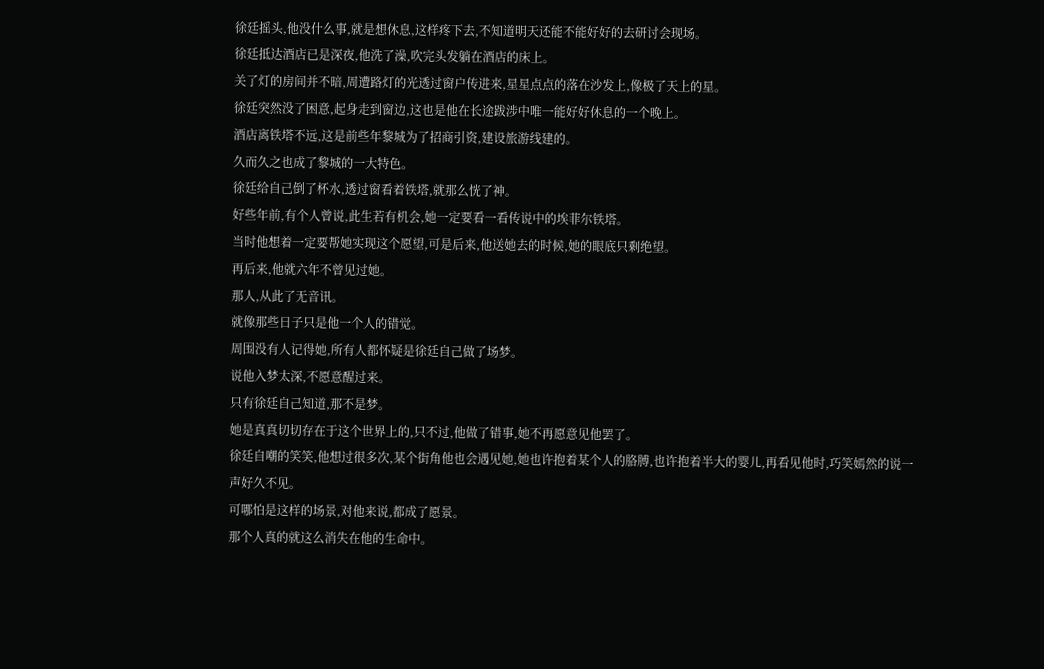徐廷摇头,他没什么事,就是想休息,这样疼下去,不知道明天还能不能好好的去研讨会现场。
徐廷抵达酒店已是深夜,他洗了澡,吹完头发躺在酒店的床上。
关了灯的房间并不暗,周遭路灯的光透过窗户传进来,星星点点的落在沙发上,像极了天上的星。
徐廷突然没了困意,起身走到窗边,这也是他在长途跋涉中唯一能好好休息的一个晚上。
酒店离铁塔不远,这是前些年黎城为了招商引资,建设旅游线建的。
久而久之也成了黎城的一大特色。
徐廷给自己倒了杯水,透过窗看着铁塔,就那么恍了神。
好些年前,有个人曾说,此生若有机会,她一定要看一看传说中的埃菲尔铁塔。
当时他想着一定要帮她实现这个愿望,可是后来,他送她去的时候,她的眼底只剩绝望。
再后来,他就六年不曾见过她。
那人,从此了无音讯。
就像那些日子只是他一个人的错觉。
周围没有人记得她,所有人都怀疑是徐廷自己做了场梦。
说他入梦太深,不愿意醒过来。
只有徐廷自己知道,那不是梦。
她是真真切切存在于这个世界上的,只不过,他做了错事,她不再愿意见他罢了。
徐廷自嘲的笑笑,他想过很多次,某个街角他也会遇见她,她也许抱着某个人的胳膊,也许抱着半大的婴儿,再看见他时,巧笑嫣然的说一声好久不见。
可哪怕是这样的场景,对他来说,都成了愿景。
那个人真的就这么消失在他的生命中。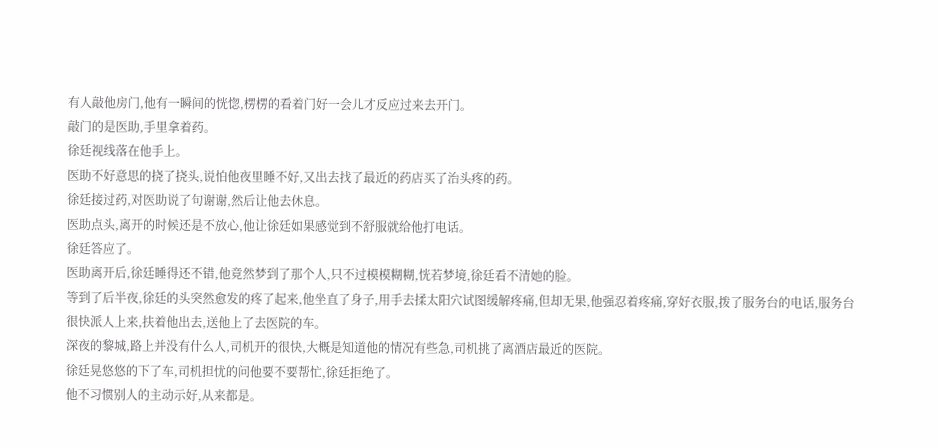有人敲他房门,他有一瞬间的恍惚,楞楞的看着门好一会儿才反应过来去开门。
敲门的是医助,手里拿着药。
徐廷视线落在他手上。
医助不好意思的挠了挠头,说怕他夜里睡不好,又出去找了最近的药店买了治头疼的药。
徐廷接过药,对医助说了句谢谢,然后让他去休息。
医助点头,离开的时候还是不放心,他让徐廷如果感觉到不舒服就给他打电话。
徐廷答应了。
医助离开后,徐廷睡得还不错,他竟然梦到了那个人,只不过模模糊糊,恍若梦境,徐廷看不清她的脸。
等到了后半夜,徐廷的头突然愈发的疼了起来,他坐直了身子,用手去揉太阳穴试图缓解疼痛,但却无果,他强忍着疼痛,穿好衣服,拨了服务台的电话,服务台很快派人上来,扶着他出去,送他上了去医院的车。
深夜的黎城,路上并没有什么人,司机开的很快,大概是知道他的情况有些急,司机挑了离酒店最近的医院。
徐廷晃悠悠的下了车,司机担忧的问他要不要帮忙,徐廷拒绝了。
他不习惯别人的主动示好,从来都是。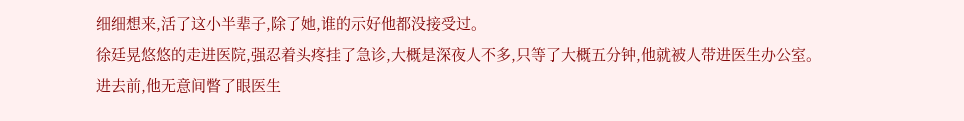细细想来,活了这小半辈子,除了她,谁的示好他都没接受过。
徐廷晃悠悠的走进医院,强忍着头疼挂了急诊,大概是深夜人不多,只等了大概五分钟,他就被人带进医生办公室。
进去前,他无意间瞥了眼医生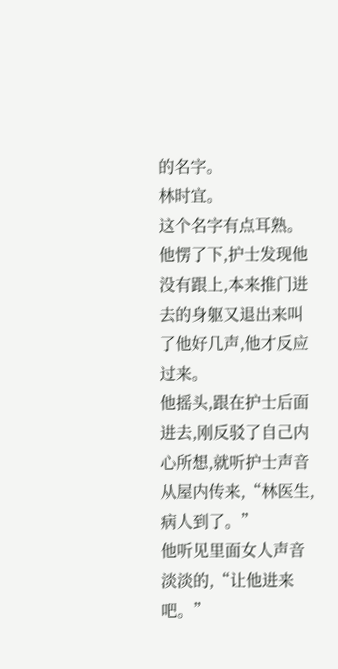的名字。
林时宜。
这个名字有点耳熟。
他愣了下,护士发现他没有跟上,本来推门进去的身躯又退出来叫了他好几声,他才反应过来。
他摇头,跟在护士后面进去,刚反驳了自己内心所想,就听护士声音从屋内传来,“林医生,病人到了。”
他听见里面女人声音淡淡的,“让他进来吧。”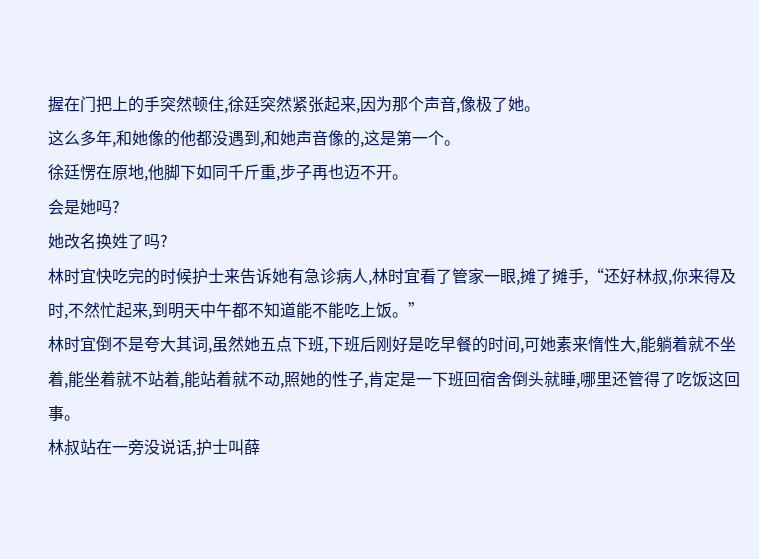握在门把上的手突然顿住,徐廷突然紧张起来,因为那个声音,像极了她。
这么多年,和她像的他都没遇到,和她声音像的,这是第一个。
徐廷愣在原地,他脚下如同千斤重,步子再也迈不开。
会是她吗?
她改名换姓了吗?
林时宜快吃完的时候护士来告诉她有急诊病人,林时宜看了管家一眼,摊了摊手,“还好林叔,你来得及时,不然忙起来,到明天中午都不知道能不能吃上饭。”
林时宜倒不是夸大其词,虽然她五点下班,下班后刚好是吃早餐的时间,可她素来惰性大,能躺着就不坐着,能坐着就不站着,能站着就不动,照她的性子,肯定是一下班回宿舍倒头就睡,哪里还管得了吃饭这回事。
林叔站在一旁没说话,护士叫薛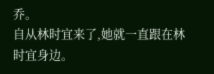乔。
自从林时宜来了,她就一直跟在林时宜身边。